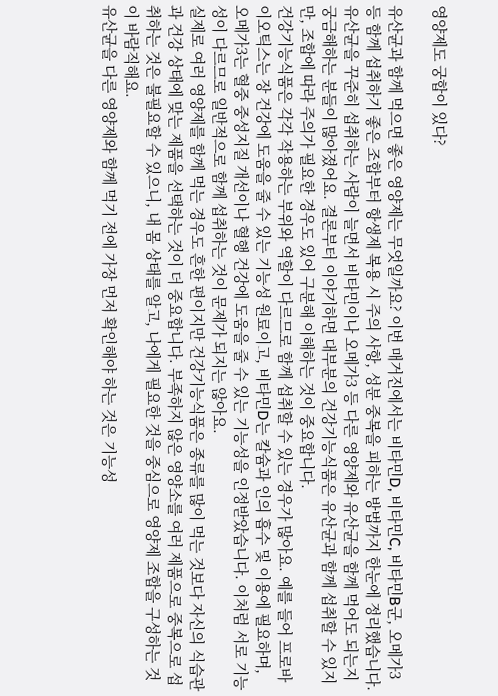영양제도 궁합이 있다?

유산균과 함께 먹으면 좋은 영양제는 무엇일까요? 이번 매거진에서는 비타민D, 비타민C, 비타민B군, 오메가3 등 함께 섭취하기 좋은 조합부터 항생제 복용 시 주의 사항, 성분 중복을 피하는 방법까지 한눈에 정리했습니다.
유산균을 꾸준히 섭취하는 사람이 늘면서 비타민이나 오메가3 등 다른 영양제와 유산균을 함께 먹어도 되는지 궁금해하는 분들이 많아졌어요. 결론부터 이야기하면 대부분의 건강기능식품은 유산균과 함께 섭취할 수 있지만, 조합에 따라 주의가 필요한 경우도 있어 구분해 이해하는 것이 중요합니다.
건강기능식품은 각각 작용하는 부위와 역할이 다르므로 함께 섭취할 수 있는 경우가 많아요. 예를 들어 프로바이오틱스는 장 건강에 도움을 줄 수 있는 기능성 원료이고, 비타민D는 칼슘과 인의 흡수 및 이용에 필요하며, 오메가3는 혈중 중성지질 개선이나 혈행 건강에 도움을 줄 수 있는 기능성을 인정받았습니다. 이처럼 서로 기능성이 다르므로 일반적으로 함께 섭취하는 것이 문제가 되지는 않아요.
실제로 여러 영양제를 함께 먹는 경우도 흔한 편이지만 건강기능식품은 종류를 많이 먹는 것보다 자신의 식습관과 건강 상태에 맞는 제품을 선택하는 것이 더 중요합니다. 부족하지 않은 영양소를 여러 제품으로 중복으로 섭취하는 것은 불필요할 수 있으니, 내 몸 상태를 알고, 나에게 필요한 것을 중심으로 영양제 조합을 구성하는 것이 바람직해요.
유산균을 다른 영양제와 함께 먹기 전에 가장 먼저 확인해야 하는 것은 기능성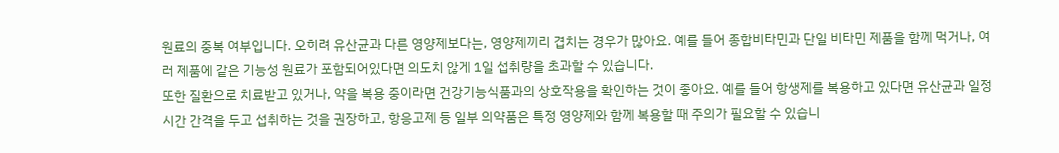원료의 중복 여부입니다. 오히려 유산균과 다른 영양제보다는, 영양제끼리 겹치는 경우가 많아요. 예를 들어 종합비타민과 단일 비타민 제품을 함께 먹거나, 여러 제품에 같은 기능성 원료가 포함되어있다면 의도치 않게 1일 섭취량을 초과할 수 있습니다.
또한 질환으로 치료받고 있거나, 약을 복용 중이라면 건강기능식품과의 상호작용을 확인하는 것이 좋아요. 예를 들어 항생제를 복용하고 있다면 유산균과 일정 시간 간격을 두고 섭취하는 것을 권장하고, 항응고제 등 일부 의약품은 특정 영양제와 함께 복용할 때 주의가 필요할 수 있습니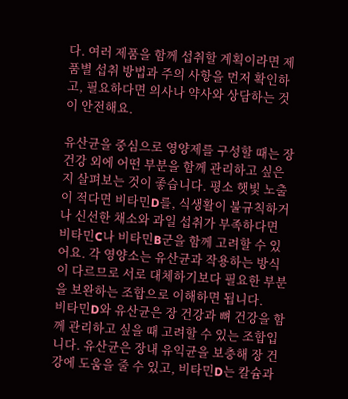다. 여러 제품을 함께 섭취할 계획이라면 제품별 섭취 방법과 주의 사항을 먼저 확인하고, 필요하다면 의사나 약사와 상담하는 것이 안전해요.

유산균을 중심으로 영양제를 구성할 때는 장 건강 외에 어떤 부분을 함께 관리하고 싶은지 살펴보는 것이 좋습니다. 평소 햇빛 노출이 적다면 비타민D를, 식생활이 불규칙하거나 신선한 채소와 과일 섭취가 부족하다면 비타민C나 비타민B군을 함께 고려할 수 있어요. 각 영양소는 유산균과 작용하는 방식이 다르므로 서로 대체하기보다 필요한 부분을 보완하는 조합으로 이해하면 됩니다.
비타민D와 유산균은 장 건강과 뼈 건강을 함께 관리하고 싶을 때 고려할 수 있는 조합입니다. 유산균은 장내 유익균을 보충해 장 건강에 도움을 줄 수 있고, 비타민D는 칼슘과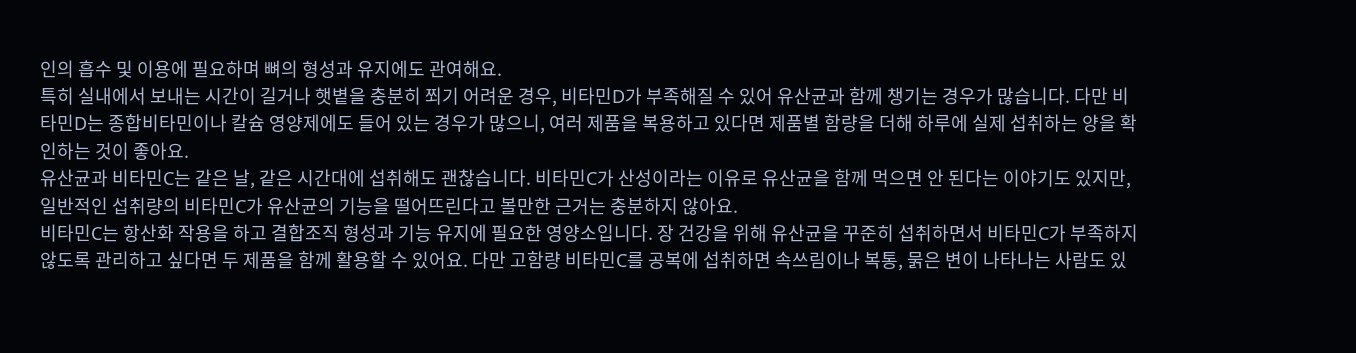인의 흡수 및 이용에 필요하며 뼈의 형성과 유지에도 관여해요.
특히 실내에서 보내는 시간이 길거나 햇볕을 충분히 쬐기 어려운 경우, 비타민D가 부족해질 수 있어 유산균과 함께 챙기는 경우가 많습니다. 다만 비타민D는 종합비타민이나 칼슘 영양제에도 들어 있는 경우가 많으니, 여러 제품을 복용하고 있다면 제품별 함량을 더해 하루에 실제 섭취하는 양을 확인하는 것이 좋아요.
유산균과 비타민C는 같은 날, 같은 시간대에 섭취해도 괜찮습니다. 비타민C가 산성이라는 이유로 유산균을 함께 먹으면 안 된다는 이야기도 있지만, 일반적인 섭취량의 비타민C가 유산균의 기능을 떨어뜨린다고 볼만한 근거는 충분하지 않아요.
비타민C는 항산화 작용을 하고 결합조직 형성과 기능 유지에 필요한 영양소입니다. 장 건강을 위해 유산균을 꾸준히 섭취하면서 비타민C가 부족하지 않도록 관리하고 싶다면 두 제품을 함께 활용할 수 있어요. 다만 고함량 비타민C를 공복에 섭취하면 속쓰림이나 복통, 묽은 변이 나타나는 사람도 있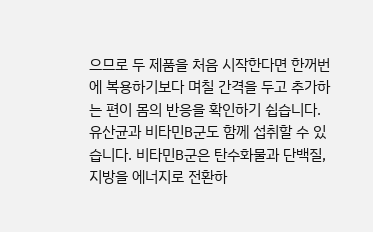으므로 두 제품을 처음 시작한다면 한꺼번에 복용하기보다 며칠 간격을 두고 추가하는 편이 몸의 반응을 확인하기 쉽습니다.
유산균과 비타민B군도 함께 섭취할 수 있습니다. 비타민B군은 탄수화물과 단백질, 지방을 에너지로 전환하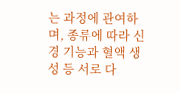는 과정에 관여하며, 종류에 따라 신경 기능과 혈액 생성 등 서로 다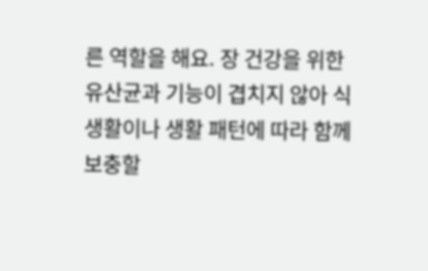른 역할을 해요. 장 건강을 위한 유산균과 기능이 겹치지 않아 식생활이나 생활 패턴에 따라 함께 보충할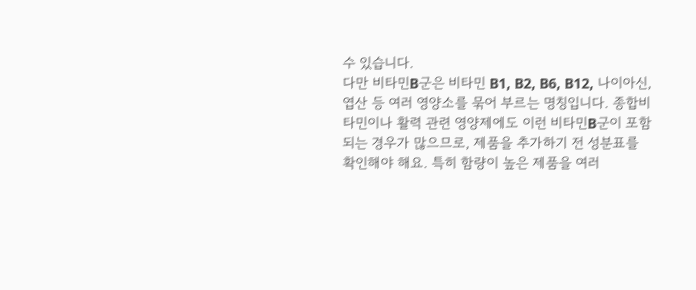수 있습니다.
다만 비타민B군은 비타민 B1, B2, B6, B12, 나이아신, 엽산 등 여러 영양소를 묶어 부르는 명칭입니다. 종합비타민이나 활력 관련 영양제에도 이런 비타민B군이 포함되는 경우가 많으므로, 제품을 추가하기 전 성분표를 확인해야 해요. 특히 함량이 높은 제품을 여러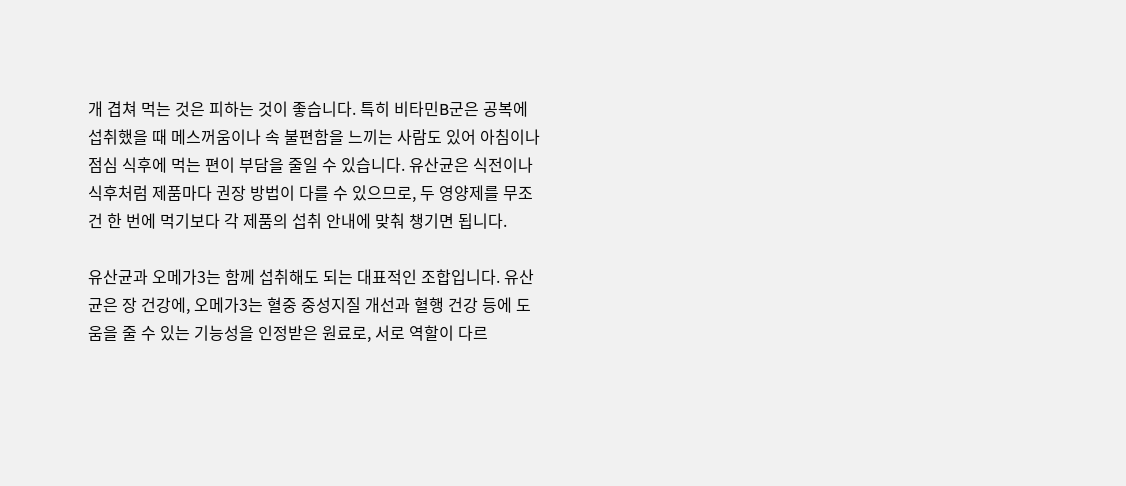개 겹쳐 먹는 것은 피하는 것이 좋습니다. 특히 비타민B군은 공복에 섭취했을 때 메스꺼움이나 속 불편함을 느끼는 사람도 있어 아침이나 점심 식후에 먹는 편이 부담을 줄일 수 있습니다. 유산균은 식전이나 식후처럼 제품마다 권장 방법이 다를 수 있으므로, 두 영양제를 무조건 한 번에 먹기보다 각 제품의 섭취 안내에 맞춰 챙기면 됩니다.

유산균과 오메가3는 함께 섭취해도 되는 대표적인 조합입니다. 유산균은 장 건강에, 오메가3는 혈중 중성지질 개선과 혈행 건강 등에 도움을 줄 수 있는 기능성을 인정받은 원료로, 서로 역할이 다르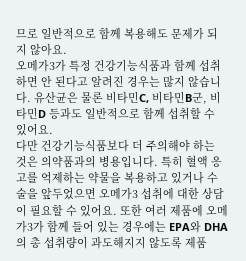므로 일반적으로 함께 복용해도 문제가 되지 않아요.
오메가3가 특정 건강기능식품과 함께 섭취하면 안 된다고 알려진 경우는 많지 않습니다. 유산균은 물론 비타민C, 비타민B군, 비타민D 등과도 일반적으로 함께 섭취할 수 있어요.
다만 건강기능식품보다 더 주의해야 하는 것은 의약품과의 병용입니다. 특히 혈액 응고를 억제하는 약물을 복용하고 있거나 수술을 앞두었으면 오메가3 섭취에 대한 상담이 필요할 수 있어요. 또한 여러 제품에 오메가3가 함께 들어 있는 경우에는 EPA와 DHA의 총 섭취량이 과도해지지 않도록 제품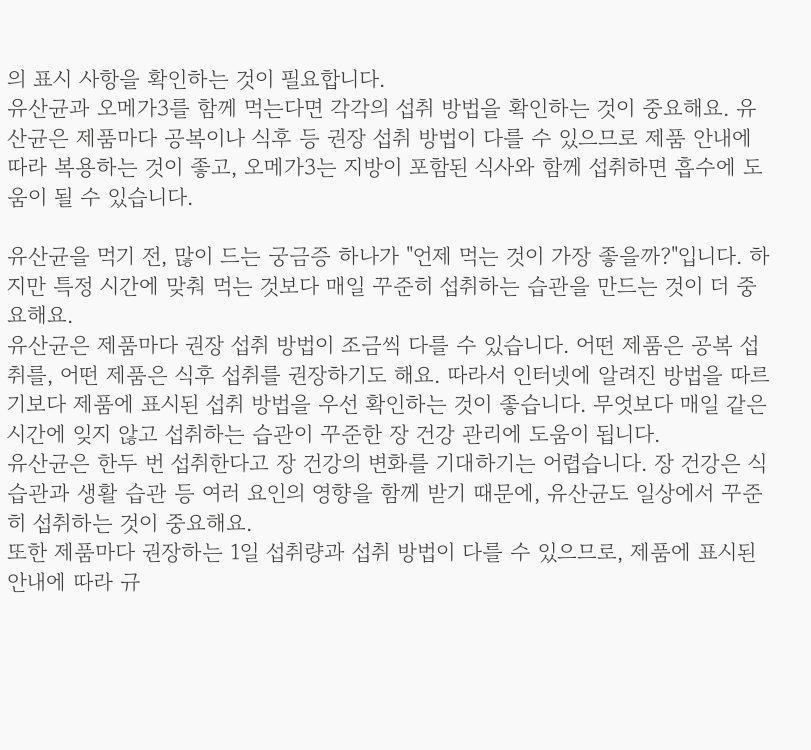의 표시 사항을 확인하는 것이 필요합니다.
유산균과 오메가3를 함께 먹는다면 각각의 섭취 방법을 확인하는 것이 중요해요. 유산균은 제품마다 공복이나 식후 등 권장 섭취 방법이 다를 수 있으므로 제품 안내에 따라 복용하는 것이 좋고, 오메가3는 지방이 포함된 식사와 함께 섭취하면 흡수에 도움이 될 수 있습니다.

유산균을 먹기 전, 많이 드는 궁금증 하나가 "언제 먹는 것이 가장 좋을까?"입니다. 하지만 특정 시간에 맞춰 먹는 것보다 매일 꾸준히 섭취하는 습관을 만드는 것이 더 중요해요.
유산균은 제품마다 권장 섭취 방법이 조금씩 다를 수 있습니다. 어떤 제품은 공복 섭취를, 어떤 제품은 식후 섭취를 권장하기도 해요. 따라서 인터넷에 알려진 방법을 따르기보다 제품에 표시된 섭취 방법을 우선 확인하는 것이 좋습니다. 무엇보다 매일 같은 시간에 잊지 않고 섭취하는 습관이 꾸준한 장 건강 관리에 도움이 됩니다.
유산균은 한두 번 섭취한다고 장 건강의 변화를 기대하기는 어렵습니다. 장 건강은 식습관과 생활 습관 등 여러 요인의 영향을 함께 받기 때문에, 유산균도 일상에서 꾸준히 섭취하는 것이 중요해요.
또한 제품마다 권장하는 1일 섭취량과 섭취 방법이 다를 수 있으므로, 제품에 표시된 안내에 따라 규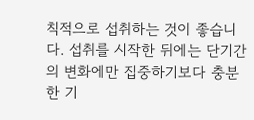칙적으로 섭취하는 것이 좋습니다. 섭취를 시작한 뒤에는 단기간의 변화에만 집중하기보다 충분한 기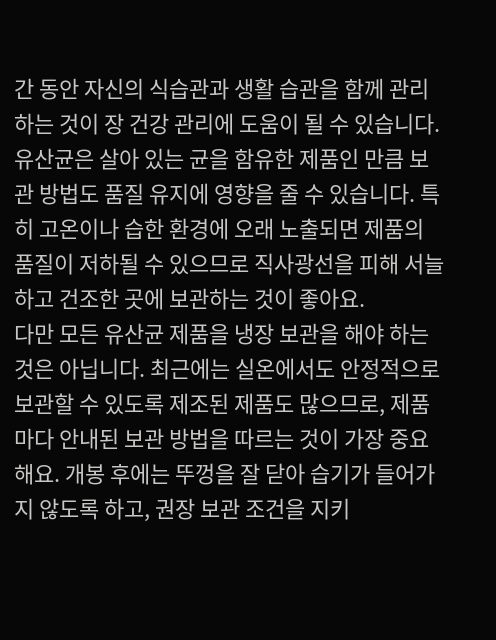간 동안 자신의 식습관과 생활 습관을 함께 관리하는 것이 장 건강 관리에 도움이 될 수 있습니다.
유산균은 살아 있는 균을 함유한 제품인 만큼 보관 방법도 품질 유지에 영향을 줄 수 있습니다. 특히 고온이나 습한 환경에 오래 노출되면 제품의 품질이 저하될 수 있으므로 직사광선을 피해 서늘하고 건조한 곳에 보관하는 것이 좋아요.
다만 모든 유산균 제품을 냉장 보관을 해야 하는 것은 아닙니다. 최근에는 실온에서도 안정적으로 보관할 수 있도록 제조된 제품도 많으므로, 제품마다 안내된 보관 방법을 따르는 것이 가장 중요해요. 개봉 후에는 뚜껑을 잘 닫아 습기가 들어가지 않도록 하고, 권장 보관 조건을 지키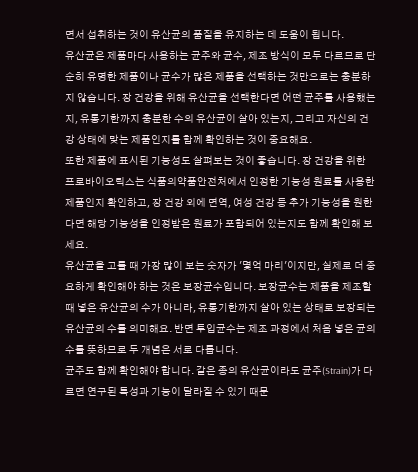면서 섭취하는 것이 유산균의 품질을 유지하는 데 도움이 됩니다.
유산균은 제품마다 사용하는 균주와 균수, 제조 방식이 모두 다르므로 단순히 유명한 제품이나 균수가 많은 제품을 선택하는 것만으로는 충분하지 않습니다. 장 건강을 위해 유산균을 선택한다면 어떤 균주를 사용했는지, 유통기한까지 충분한 수의 유산균이 살아 있는지, 그리고 자신의 건강 상태에 맞는 제품인지를 함께 확인하는 것이 중요해요.
또한 제품에 표시된 기능성도 살펴보는 것이 좋습니다. 장 건강을 위한 프로바이오틱스는 식품의약품안전처에서 인정한 기능성 원료를 사용한 제품인지 확인하고, 장 건강 외에 면역, 여성 건강 등 추가 기능성을 원한다면 해당 기능성을 인정받은 원료가 포함되어 있는지도 함께 확인해 보세요.
유산균을 고를 때 가장 많이 보는 숫자가 '몇억 마리'이지만, 실제로 더 중요하게 확인해야 하는 것은 보장균수입니다. 보장균수는 제품을 제조할 때 넣은 유산균의 수가 아니라, 유통기한까지 살아 있는 상태로 보장되는 유산균의 수를 의미해요. 반면 투입균수는 제조 과정에서 처음 넣은 균의 수를 뜻하므로 두 개념은 서로 다릅니다.
균주도 함께 확인해야 합니다. 같은 종의 유산균이라도 균주(Strain)가 다르면 연구된 특성과 기능이 달라질 수 있기 때문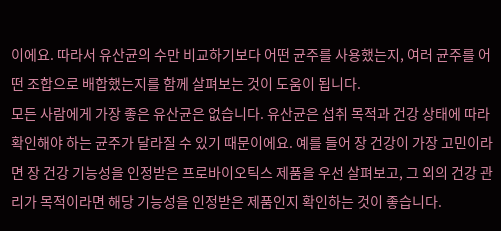이에요. 따라서 유산균의 수만 비교하기보다 어떤 균주를 사용했는지, 여러 균주를 어떤 조합으로 배합했는지를 함께 살펴보는 것이 도움이 됩니다.
모든 사람에게 가장 좋은 유산균은 없습니다. 유산균은 섭취 목적과 건강 상태에 따라 확인해야 하는 균주가 달라질 수 있기 때문이에요. 예를 들어 장 건강이 가장 고민이라면 장 건강 기능성을 인정받은 프로바이오틱스 제품을 우선 살펴보고, 그 외의 건강 관리가 목적이라면 해당 기능성을 인정받은 제품인지 확인하는 것이 좋습니다.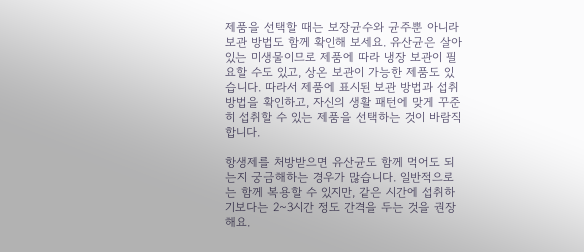제품을 선택할 때는 보장균수와 균주뿐 아니라 보관 방법도 함께 확인해 보세요. 유산균은 살아 있는 미생물이므로 제품에 따라 냉장 보관이 필요할 수도 있고, 상온 보관이 가능한 제품도 있습니다. 따라서 제품에 표시된 보관 방법과 섭취 방법을 확인하고, 자신의 생활 패턴에 맞게 꾸준히 섭취할 수 있는 제품을 선택하는 것이 바람직합니다.

항생제를 처방받으면 유산균도 함께 먹어도 되는지 궁금해하는 경우가 많습니다. 일반적으로는 함께 복용할 수 있지만, 같은 시간에 섭취하기보다는 2~3시간 정도 간격을 두는 것을 권장해요.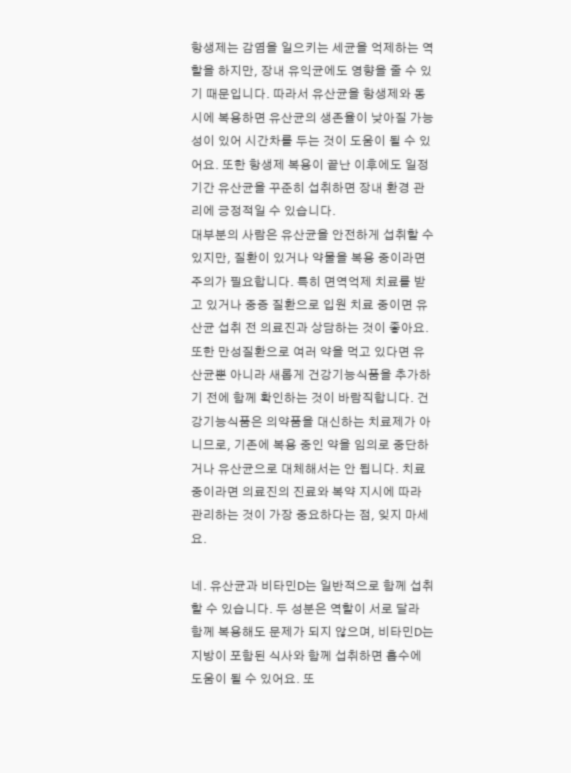항생제는 감염을 일으키는 세균을 억제하는 역할을 하지만, 장내 유익균에도 영향을 줄 수 있기 때문입니다. 따라서 유산균을 항생제와 동시에 복용하면 유산균의 생존율이 낮아질 가능성이 있어 시간차를 두는 것이 도움이 될 수 있어요. 또한 항생제 복용이 끝난 이후에도 일정 기간 유산균을 꾸준히 섭취하면 장내 환경 관리에 긍정적일 수 있습니다.
대부분의 사람은 유산균을 안전하게 섭취할 수 있지만, 질환이 있거나 약물을 복용 중이라면 주의가 필요합니다. 특히 면역억제 치료를 받고 있거나 중증 질환으로 입원 치료 중이면 유산균 섭취 전 의료진과 상담하는 것이 좋아요.
또한 만성질환으로 여러 약을 먹고 있다면 유산균뿐 아니라 새롭게 건강기능식품을 추가하기 전에 함께 확인하는 것이 바람직합니다. 건강기능식품은 의약품을 대신하는 치료제가 아니므로, 기존에 복용 중인 약을 임의로 중단하거나 유산균으로 대체해서는 안 됩니다. 치료 중이라면 의료진의 진료와 복약 지시에 따라 관리하는 것이 가장 중요하다는 점, 잊지 마세요.

네. 유산균과 비타민D는 일반적으로 함께 섭취할 수 있습니다. 두 성분은 역할이 서로 달라 함께 복용해도 문제가 되지 않으며, 비타민D는 지방이 포함된 식사와 함께 섭취하면 흡수에 도움이 될 수 있어요. 또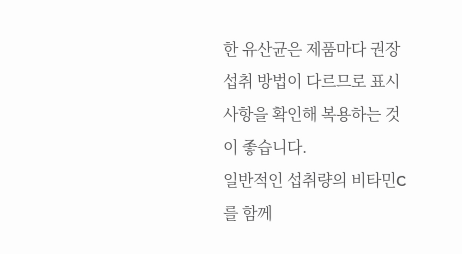한 유산균은 제품마다 권장 섭취 방법이 다르므로 표시 사항을 확인해 복용하는 것이 좋습니다.
일반적인 섭취량의 비타민C를 함께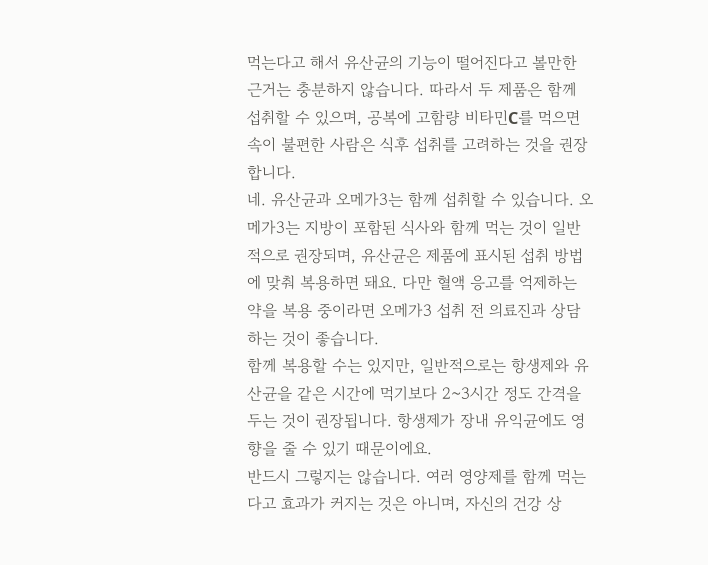먹는다고 해서 유산균의 기능이 떨어진다고 볼만한 근거는 충분하지 않습니다. 따라서 두 제품은 함께 섭취할 수 있으며, 공복에 고함량 비타민C를 먹으면 속이 불편한 사람은 식후 섭취를 고려하는 것을 권장합니다.
네. 유산균과 오메가3는 함께 섭취할 수 있습니다. 오메가3는 지방이 포함된 식사와 함께 먹는 것이 일반적으로 권장되며, 유산균은 제품에 표시된 섭취 방법에 맞춰 복용하면 돼요. 다만 혈액 응고를 억제하는 약을 복용 중이라면 오메가3 섭취 전 의료진과 상담하는 것이 좋습니다.
함께 복용할 수는 있지만, 일반적으로는 항생제와 유산균을 같은 시간에 먹기보다 2~3시간 정도 간격을 두는 것이 권장됩니다. 항생제가 장내 유익균에도 영향을 줄 수 있기 때문이에요.
반드시 그렇지는 않습니다. 여러 영양제를 함께 먹는다고 효과가 커지는 것은 아니며, 자신의 건강 상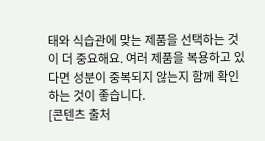태와 식습관에 맞는 제품을 선택하는 것이 더 중요해요. 여러 제품을 복용하고 있다면 성분이 중복되지 않는지 함께 확인하는 것이 좋습니다.
[콘텐츠 출처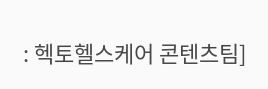: 헥토헬스케어 콘텐츠팀]